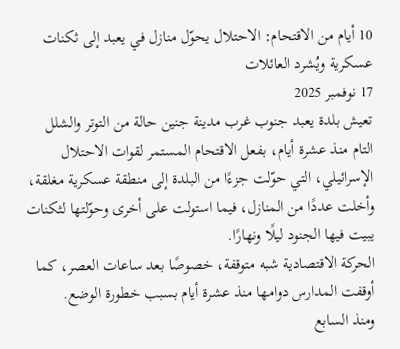10 أيام من الاقتحام: الاحتلال يحوّل منازل في يعبد إلى ثكنات عسكرية ويُشرد العائلات
17 نوفمبر 2025
تعيش بلدة يعبد جنوب غرب مدينة جنين حالة من التوتر والشلل التام منذ عشرة أيام، بفعل الاقتحام المستمر لقوات الاحتلال الإسرائيلي، التي حوّلت جزءًا من البلدة إلى منطقة عسكرية مغلقة، وأخلت عددًا من المنازل، فيما استولت على أخرى وحوّلتها لثكنات يبيت فيها الجنود ليلًا ونهارًا.
الحركة الاقتصادية شبه متوقفة، خصوصًا بعد ساعات العصر، كما أوقفت المدارس دوامها منذ عشرة أيام بسبب خطورة الوضع.
ومنذ السابع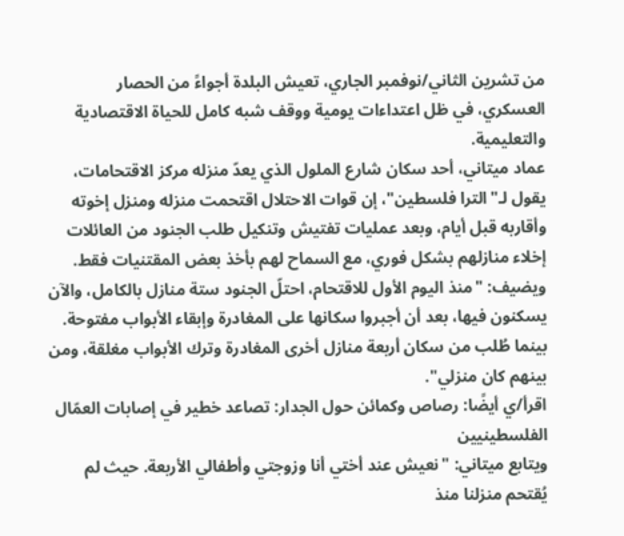من تشرين الثاني/نوفمبر الجاري، تعيش البلدة أجواءً من الحصار العسكري، في ظل اعتداءات يومية ووقف شبه كامل للحياة الاقتصادية والتعليمية.
عماد ميتاني، أحد سكان شارع الملول الذي يعدّ منزله مركز الاقتحامات، يقول لـ"الترا فلسطين"، إن قوات الاحتلال اقتحمت منزله ومنزل إخوته وأقاربه قبل أيام، وبعد عمليات تفتيش وتنكيل طلب الجنود من العائلات إخلاء منازلهم بشكل فوري، مع السماح لهم بأخذ بعض المقتنيات فقط.
ويضيف: "منذ اليوم الأول للاقتحام، احتلّ الجنود ستة منازل بالكامل، والآن يسكنون فيها، بعد أن أجبروا سكانها على المغادرة وإبقاء الأبواب مفتوحة. بينما طُلب من سكان أربعة منازل أخرى المغادرة وترك الأبواب مغلقة، ومن بينهم كان منزلي".
اقرأ/ي أيضًا: رصاص وكمائن حول الجدار: تصاعد خطير في إصابات العمّال الفلسطينيين
ويتابع ميتاني: "نعيش عند أختي أنا وزوجتي وأطفالي الأربعة. حيث لم يُقتحم منزلنا منذ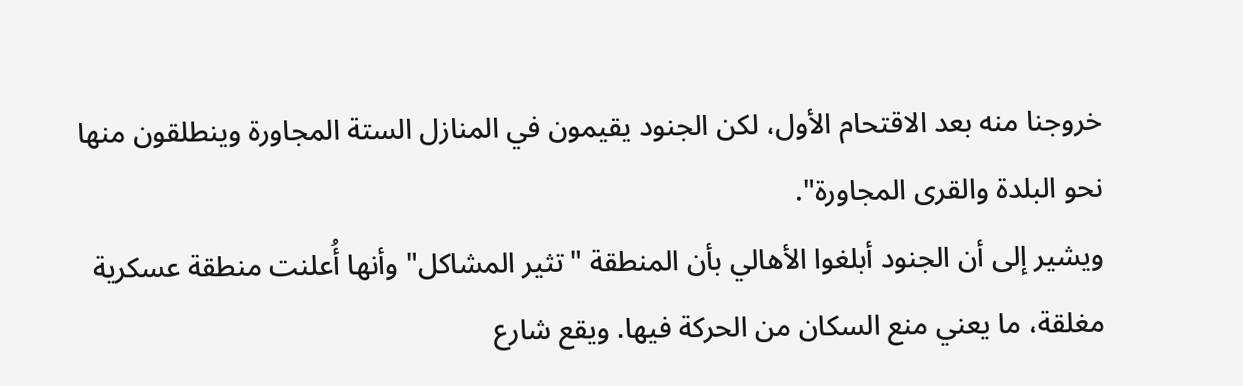خروجنا منه بعد الاقتحام الأول، لكن الجنود يقيمون في المنازل الستة المجاورة وينطلقون منها نحو البلدة والقرى المجاورة".
ويشير إلى أن الجنود أبلغوا الأهالي بأن المنطقة "تثير المشاكل" وأنها أُعلنت منطقة عسكرية مغلقة، ما يعني منع السكان من الحركة فيها. ويقع شارع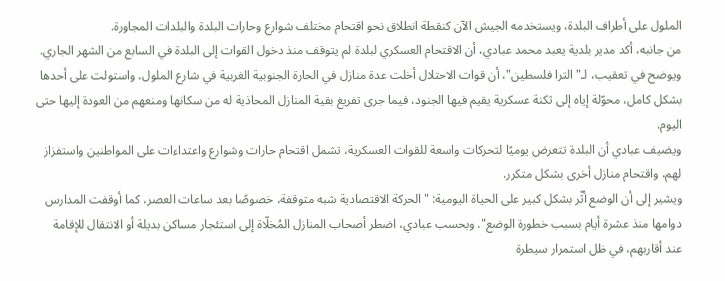الملول على أطراف البلدة، ويستخدمه الجيش الآن كنقطة انطلاق نحو اقتحام مختلف شوارع وحارات البلدة والبلدات المجاورة.
من جانبه، أكد مدير بلدية يعبد محمد عبادي، أن الاقتحام العسكري لبلدة لم يتوقف منذ دخول القوات إلى البلدة في السابع من الشهر الجاري. ويوضح في تعقيب، لـ"الترا فلسطين"، أن قوات الاحتلال أخلت عدة منازل في الحارة الجنوبية الغربية في شارع الملول، واستولت على أحدها بشكل كامل، محوّلة إياه إلى ثكنة عسكرية يقيم فيها الجنود، فيما جرى تفريغ بقية المنازل المحاذية له من سكانها ومنعهم من العودة إليها حتى اليوم.
ويضيف عبادي أن البلدة تتعرض يوميًا لتحركات واسعة للقوات العسكرية، تشمل اقتحام حارات وشوارع واعتداءات على المواطنين واستفزاز لهم، واقتحام منازل أخرى بشكل متكرر.
ويشير إلى أن الوضع أثّر بشكل كبير على الحياة اليومية: "الحركة الاقتصادية شبه متوقفة، خصوصًا بعد ساعات العصر، كما أوقفت المدارس دوامها منذ عشرة أيام بسبب خطورة الوضع". وبحسب عبادي، اضطر أصحاب المنازل المُخلّاة إلى استئجار مساكن بديلة أو الانتقال للإقامة عند أقاربهم، في ظل استمرار سيطرة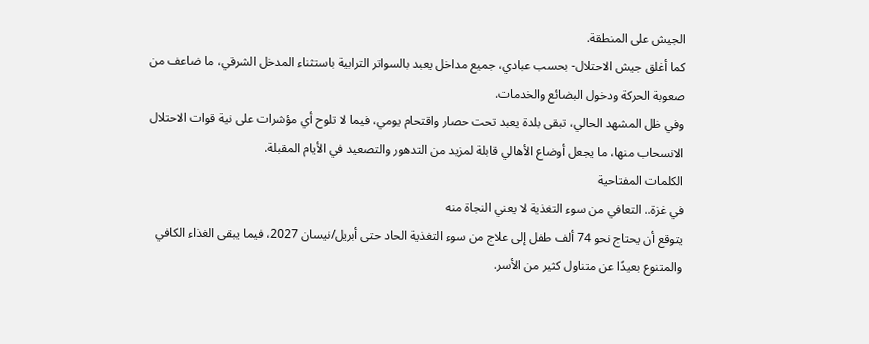الجيش على المنطقة.
كما أغلق جيش الاحتلال- بحسب عبادي، جميع مداخل يعبد بالسواتر الترابية باستثناء المدخل الشرقي، ما ضاعف من صعوبة الحركة ودخول البضائع والخدمات.
وفي ظل المشهد الحالي، تبقى بلدة يعبد تحت حصار واقتحام يومي، فيما لا تلوح أي مؤشرات على نية قوات الاحتلال الانسحاب منها، ما يجعل أوضاع الأهالي قابلة لمزيد من التدهور والتصعيد في الأيام المقبلة.
الكلمات المفتاحية
في غزة.. التعافي من سوء التغذية لا يعني النجاة منه
يتوقع أن يحتاج نحو 74 ألف طفل إلى علاج من سوء التغذية الحاد حتى أبريل/نيسان 2027، فيما يبقى الغذاء الكافي والمتنوع بعيدًا عن متناول كثير من الأسر.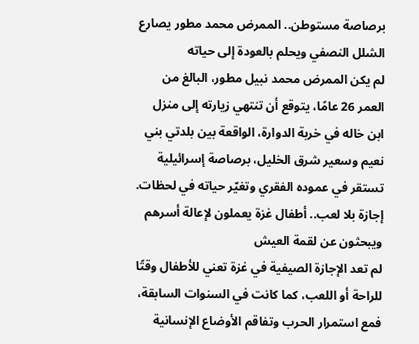برصاصة مستوطن.. الممرض محمد مطور يصارع الشلل النصفي ويحلم بالعودة إلى حياته
لم يكن الممرض محمد نبيل مطور، البالغ من العمر 26 عامًا، يتوقع أن تنتهي زيارته إلى منزل ابن خاله في خربة الدوارة، الواقعة بين بلدتي بني نعيم وسعير شرق الخليل، برصاصة إسرائيلية تستقر في عموده الفقري وتغيّر حياته في لحظات.
إجازة بلا لعب.. أطفال غزة يعملون لإعالة أسرهم ويبحثون عن لقمة العيش
لم تعد الإجازة الصيفية في غزة تعني للأطفال وقتًا للراحة أو اللعب، كما كانت في السنوات السابقة، فمع استمرار الحرب وتفاقم الأوضاع الإنسانية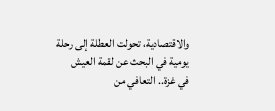والاقتصادية، تحولت العطلة إلى رحلة يومية في البحث عن لقمة العيش
في غزة.. التعافي من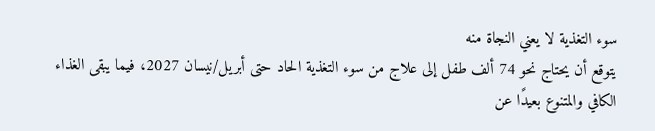سوء التغذية لا يعني النجاة منه
يتوقع أن يحتاج نحو 74 ألف طفل إلى علاج من سوء التغذية الحاد حتى أبريل/نيسان 2027، فيما يبقى الغذاء الكافي والمتنوع بعيدًا عن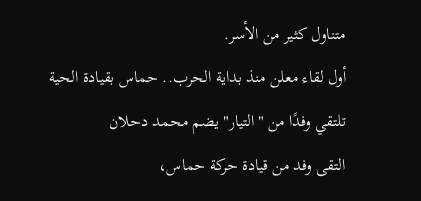متناول كثير من الأسر.
أول لقاء معلن منذ بداية الحرب.. حماس بقيادة الحية تلتقي وفدًا من "التيار" يضم محمد دحلان
التقى وفد من قيادة حركة حماس،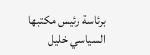برئاسة رئيس مكتبها السياسي خليل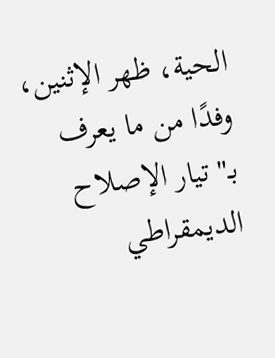الحية، ظهر الإثنين، وفدًا من ما يعرف بـ"تيار الإصلاح الديمقراطي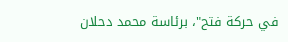في حركة فتح"، برئاسة محمد دحلان